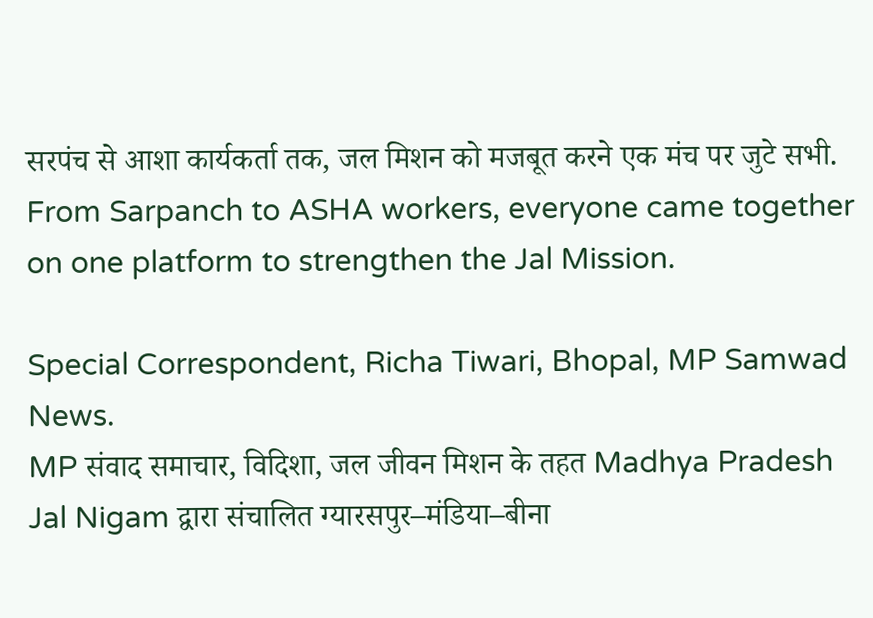सरपंच से आशा कार्यकर्ता तक, जल मिशन को मजबूत करने एक मंच पर जुटे सभी.
From Sarpanch to ASHA workers, everyone came together on one platform to strengthen the Jal Mission.

Special Correspondent, Richa Tiwari, Bhopal, MP Samwad News.
MP संवाद समाचार, विदिशा, जल जीवन मिशन के तहत Madhya Pradesh Jal Nigam द्वारा संचालित ग्यारसपुर–मंडिया–बीना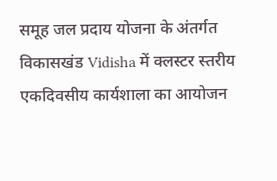समूह जल प्रदाय योजना के अंतर्गत विकासखंड Vidisha में क्लस्टर स्तरीय एकदिवसीय कार्यशाला का आयोजन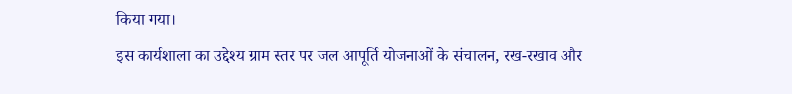किया गया।
इस कार्यशाला का उद्देश्य ग्राम स्तर पर जल आपूर्ति योजनाओं के संचालन, रख-रखाव और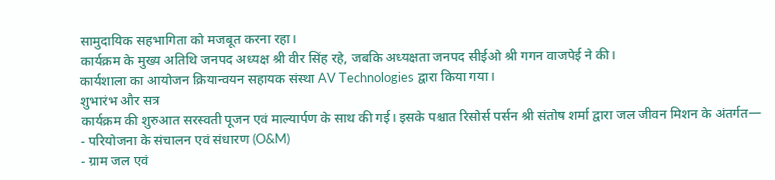सामुदायिक सहभागिता को मजबूत करना रहा।
कार्यक्रम के मुख्य अतिथि जनपद अध्यक्ष श्री वीर सिंह रहे, जबकि अध्यक्षता जनपद सीईओ श्री गगन वाजपेई ने की।
कार्यशाला का आयोजन क्रियान्वयन सहायक संस्था AV Technologies द्वारा किया गया।
शुभारंभ और सत्र
कार्यक्रम की शुरुआत सरस्वती पूजन एवं माल्यार्पण के साथ की गई। इसके पश्चात रिसोर्स पर्सन श्री संतोष शर्मा द्वारा जल जीवन मिशन के अंतर्गत—
- परियोजना के संचालन एवं संधारण (O&M)
- ग्राम जल एवं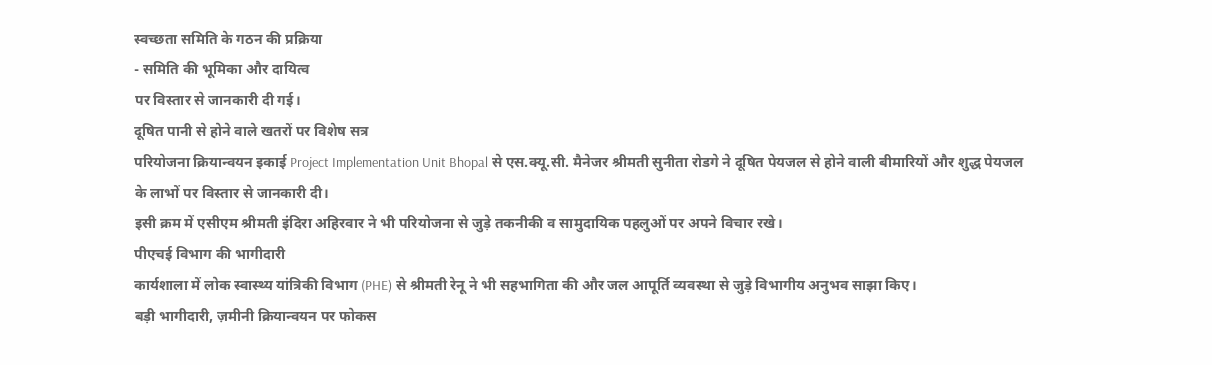स्वच्छता समिति के गठन की प्रक्रिया
- समिति की भूमिका और दायित्व
पर विस्तार से जानकारी दी गई।
दूषित पानी से होने वाले खतरों पर विशेष सत्र
परियोजना क्रियान्वयन इकाई Project Implementation Unit Bhopal से एस.क्यू.सी. मैनेजर श्रीमती सुनीता रोडगे ने दूषित पेयजल से होने वाली बीमारियों और शुद्ध पेयजल के लाभों पर विस्तार से जानकारी दी।
इसी क्रम में एसीएम श्रीमती इंदिरा अहिरवार ने भी परियोजना से जुड़े तकनीकी व सामुदायिक पहलुओं पर अपने विचार रखे।
पीएचई विभाग की भागीदारी
कार्यशाला में लोक स्वास्थ्य यांत्रिकी विभाग (PHE) से श्रीमती रेनू ने भी सहभागिता की और जल आपूर्ति व्यवस्था से जुड़े विभागीय अनुभव साझा किए।
बड़ी भागीदारी, ज़मीनी क्रियान्वयन पर फोकस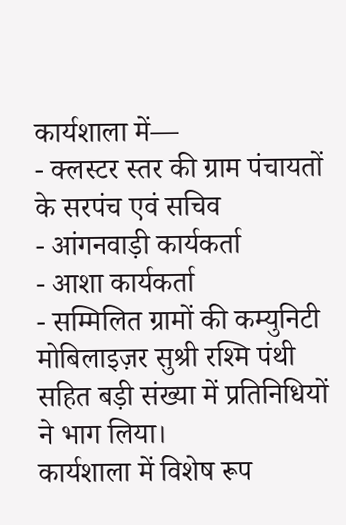कार्यशाला में—
- क्लस्टर स्तर की ग्राम पंचायतों के सरपंच एवं सचिव
- आंगनवाड़ी कार्यकर्ता
- आशा कार्यकर्ता
- सम्मिलित ग्रामों की कम्युनिटी मोबिलाइज़र सुश्री रश्मि पंथी
सहित बड़ी संख्या में प्रतिनिधियों ने भाग लिया।
कार्यशाला में विशेष रूप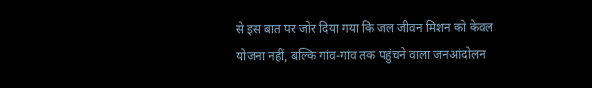से इस बात पर जोर दिया गया कि जल जीवन मिशन को केवल योजना नहीं, बल्कि गांव-गांव तक पहुंचने वाला जनआंदोलन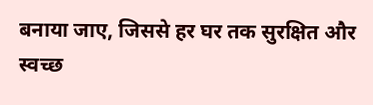बनाया जाए, जिससे हर घर तक सुरक्षित और स्वच्छ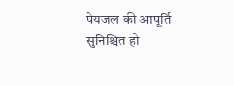पेयजल की आपूर्ति सुनिश्चित हो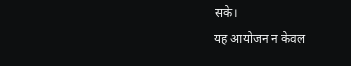सके।
यह आयोजन न केवल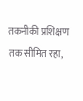तकनीकी प्रशिक्षण तक सीमित रहा,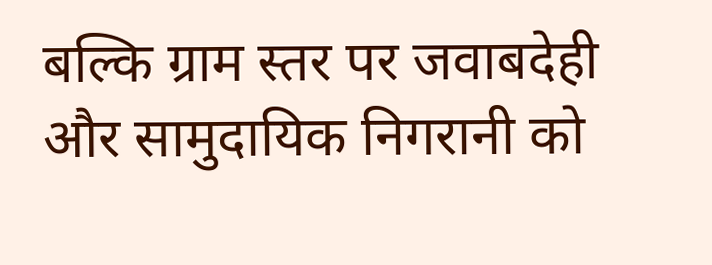बल्कि ग्राम स्तर पर जवाबदेही और सामुदायिक निगरानी को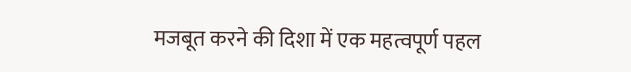मजबूत करने की दिशा में एक महत्वपूर्ण पहल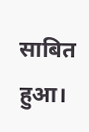साबित हुआ।